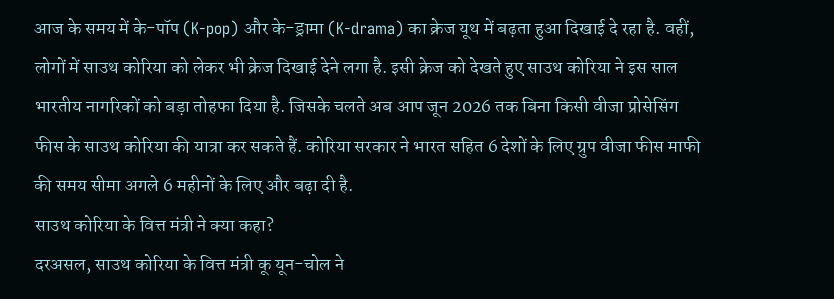आज के समय में के-पॉप (K-pop) और के-ड्रामा (K-drama) का क्रेज यूथ में बढ़ता हुआ दिखाई दे रहा है. वहीं, लोगों में साउथ कोरिया को लेकर भी क्रेज दिखाई देने लगा है. इसी क्रेज को देखते हुए साउथ कोरिया ने इस साल भारतीय नागरिकों को बड़ा तोहफा दिया है. जिसके चलते अब आप जून 2026 तक बिना किसी वीजा प्रोसेसिंग फीस के साउथ कोरिया की यात्रा कर सकते हैं. कोरिया सरकार ने भारत सहित 6 देशों के लिए ग्रुप वीजा फीस माफी की समय सीमा अगले 6 महीनों के लिए और बढ़ा दी है.
साउथ कोरिया के वित्त मंत्री ने क्या कहा?
दरअसल, साउथ कोरिया के वित्त मंत्री कू यून-चोल ने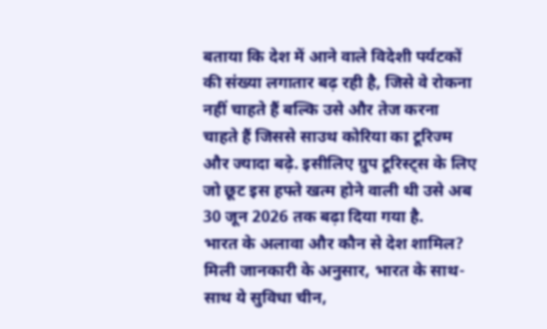बताया कि देश में आने वाले विदेशी पर्यटकों की संख्या लगातार बढ़ रही है, जिसे वे रोकना नहीं चाहते हैं बल्कि उसे और तेज करना चाहते हैं जिससे साउथ कोरिया का टूरिज्म और ज्यादा बढ़े. इसीलिए ग्रुप टूरिस्ट्स के लिए जो छूट इस हफ्ते खत्म होने वाली थी उसे अब 30 जून 2026 तक बढ़ा दिया गया है.
भारत के अलावा और कौन से देश शामिल?
मिली जानकारी के अनुसार, भारत के साथ-साथ ये सुविधा चीन,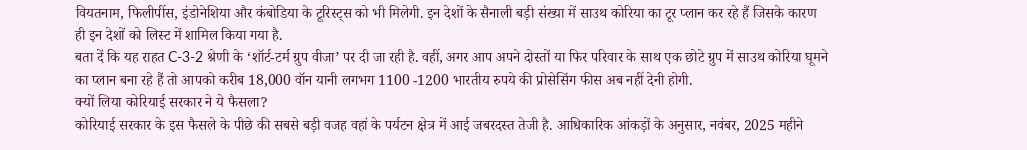वियतनाम, फिलीपींस, इंडोनेशिया और कंबोडिया के टूरिस्ट्स को भी मिलेगी. इन देशों के सैनाली बड़ी संख्या में साउथ कोरिया का टूर प्लान कर रहे हैं जिसके कारण ही इन देशों को लिस्ट में शामिल किया गया है.
बता दें कि यह राहत C-3-2 श्रेणी के ‘शॉर्ट-टर्म ग्रुप वीजा’ पर दी जा रही है. वहीं, अगर आप अपने दोस्तों या फिर परिवार के साथ एक छोटे ग्रुप में साउथ कोरिया घूमने का प्लान बना रहे हैं तो आपको करीब 18,000 वॉन यानी लगभग 1100 -1200 भारतीय रुपये की प्रोसेसिंग फीस अब नहीं देनी होगी.
क्यों लिया कोरियाई सरकार ने ये फैसला?
कोरियाई सरकार के इस फैसले के पीछे की सबसे बड़ी वजह वहां के पर्यटन क्षेत्र में आई जबरदस्त तेजी है. आधिकारिक आंकड़ों के अनुसार, नवंबर, 2025 महीने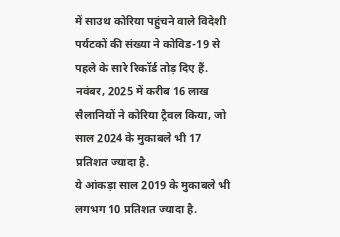में साउथ कोरिया पहुंचने वाले विदेशी पर्यटकों की संख्या ने कोविड-19 से पहले के सारे रिकॉर्ड तोड़ दिए हैं. नवंबर, 2025 में करीब 16 लाख सैलानियों ने कोरिया ट्रैवल किया, जो साल 2024 के मुकाबले भी 17 प्रतिशत ज्यादा है.
ये आंकड़ा साल 2019 के मुकाबले भी लगभग 10 प्रतिशत ज्यादा है.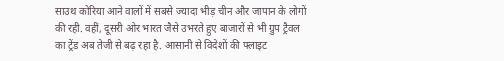साउथ कोरिया आने वालों में सबसे ज्यादा भीड़ चीन और जापान के लोगों की रही. वहीं, दूसरी ओर भारत जैसे उभरते हुए बाजारों से भी ग्रुप ट्रैवल का ट्रेंड अब तेजी से बढ़ रहा है. आसानी से विदेशों की फ्लाइट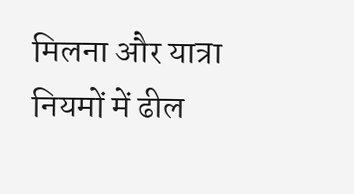मिलना और यात्रा नियमों में ढील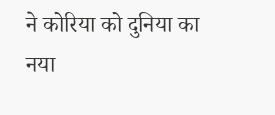ने कोरिया को दुनिया का नया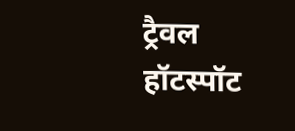ट्रैवल हॉटस्पॉट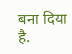बना दिया है.